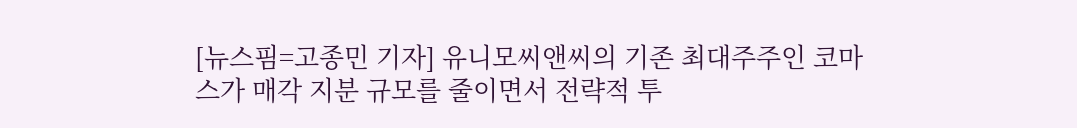[뉴스핌=고종민 기자] 유니모씨앤씨의 기존 최대주주인 코마스가 매각 지분 규모를 줄이면서 전략적 투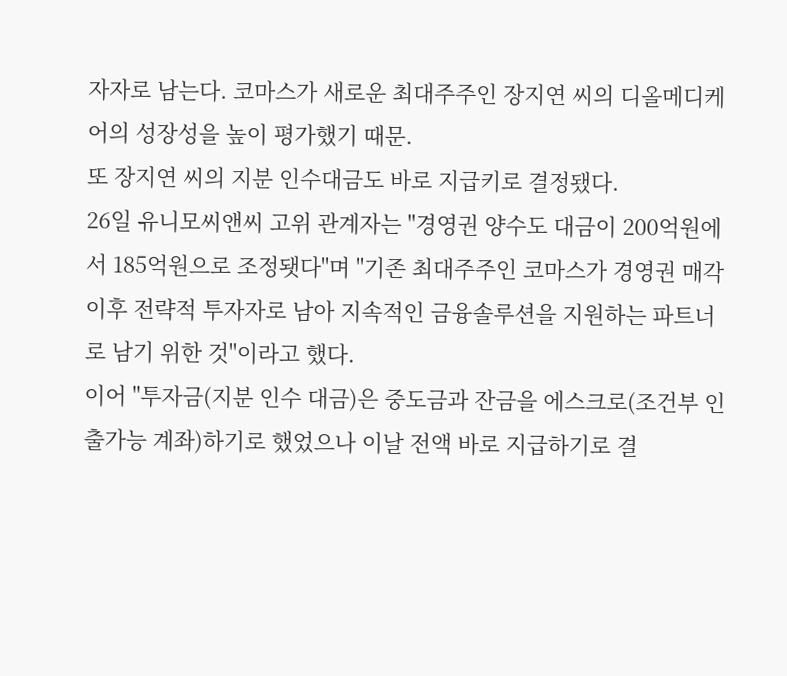자자로 남는다. 코마스가 새로운 최대주주인 장지연 씨의 디올메디케어의 성장성을 높이 평가했기 때문.
또 장지연 씨의 지분 인수대금도 바로 지급키로 결정됐다.
26일 유니모씨앤씨 고위 관계자는 "경영권 양수도 대금이 200억원에서 185억원으로 조정됏다"며 "기존 최대주주인 코마스가 경영권 매각 이후 전략적 투자자로 남아 지속적인 금융솔루션을 지원하는 파트너로 남기 위한 것"이라고 했다.
이어 "투자금(지분 인수 대금)은 중도금과 잔금을 에스크로(조건부 인출가능 계좌)하기로 했었으나 이날 전액 바로 지급하기로 결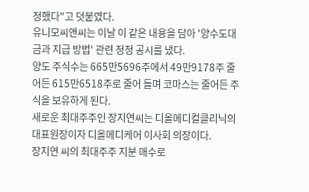정했다"고 덧붙였다.
유니모씨앤씨는 이날 이 같은 내용을 담아 '양수도대금과 지급 방법' 관련 정정 공시를 냈다.
양도 주식수는 665만5696주에서 49만9178주 줄어든 615만6518주로 줄어 들며 코마스는 줄어든 주식을 보유하게 된다.
새로운 최대주주인 장지연씨는 디올메디컬클리닉의 대표원장이자 디올메디케어 이사회 의장이다.
장지연 씨의 최대주주 지분 매수로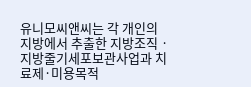유니모씨앤씨는 각 개인의 지방에서 추출한 지방조직 ·지방줄기세포보관사업과 치료제·미용목적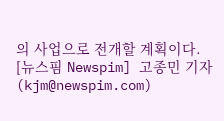의 사업으로 전개할 계획이다.
[뉴스핌 Newspim] 고종민 기자 (kjm@newspim.com)